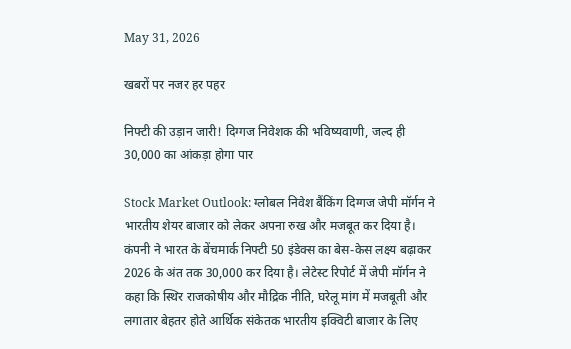May 31, 2026

खबरों पर नजर हर पहर

निफ्टी की उड़ान जारी! दिग्गज निवेशक की भविष्यवाणी, जल्द ही 30,000 का आंकड़ा होगा पार

Stock Market Outlook: ग्लोबल निवेश बैंकिंग दिग्गज जेपी मॉर्गन ने भारतीय शेयर बाजार को लेकर अपना रुख और मजबूत कर दिया है। कंपनी ने भारत के बेंचमार्क निफ्टी 50 इंडेक्स का बेस-केस लक्ष्य बढ़ाकर 2026 के अंत तक 30,000 कर दिया है। लेटेस्ट रिपोर्ट में जेपी मॉर्गन ने कहा कि स्थिर राजकोषीय और मौद्रिक नीति, घरेलू मांग में मजबूती और लगातार बेहतर होते आर्थिक संकेतक भारतीय इक्विटी बाजार के लिए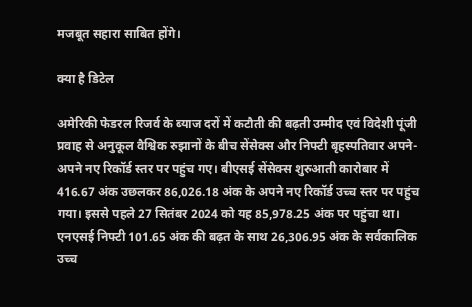मजबूत सहारा साबित होंगे।

क्या है डिटेल

अमेरिकी फेडरल रिजर्व के ब्याज दरों में कटौती की बढ़ती उम्मीद एवं विदेशी पूंजी प्रवाह से अनुकूल वैश्विक रुझानों के बीच सेंसेक्स और निफ्टी बृहस्पतिवार अपने-अपने नए रिकॉर्ड स्तर पर पहुंच गए। बीएसई सेंसेक्स शुरुआती कारोबार में 416.67 अंक उछलकर 86,026.18 अंक के अपने नए रिकॉर्ड उच्च स्तर पर पहुंच गया। इससे पहले 27 सितंबर 2024 को यह 85,978.25 अंक पर पहुंचा था। एनएसई निफ्टी 101.65 अंक की बढ़त के साथ 26,306.95 अंक के सर्वकालिक उच्च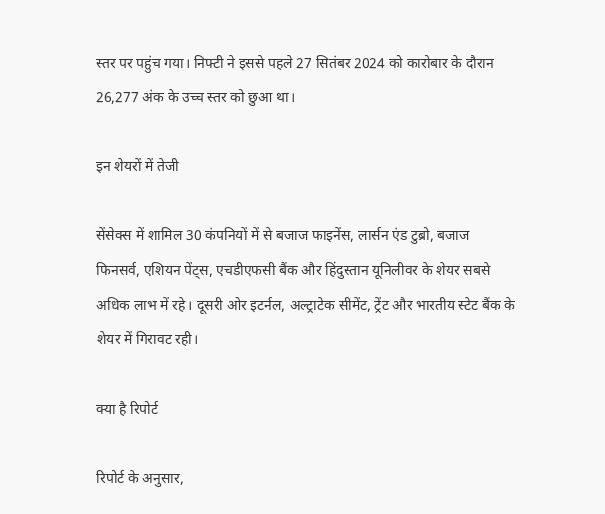स्तर पर पहुंच गया। निफ्टी ने इससे पहले 27 सितंबर 2024 को कारोबार के दौरान 26,277 अंक के उच्च स्तर को छुआ था।

इन शेयरों में तेजी

सेंसेक्स में शामिल 30 कंपनियों में से बजाज फाइनेंस, लार्सन एंड टुब्रो, बजाज फिनसर्व, एशियन पेंट्स, एचडीएफसी बैंक और हिंदुस्तान यूनिलीवर के शेयर सबसे अधिक लाभ में रहे। दूसरी ओर इटर्नल, अल्ट्राटेक सीमेंट, ट्रेंट और भारतीय स्टेट बैंक के शेयर में गिरावट रही।

क्या है रिपोर्ट

रिपोर्ट के अनुसार,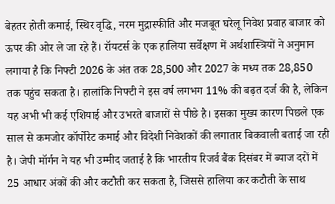बेहतर होती कमाई, स्थिर वृद्धि, नरम मुद्रास्फीति और मजबूत घरेलू निवेश प्रवाह बाजार को ऊपर की ओर ले जा रहे हैं। रॉयटर्स के एक हालिया सर्वेक्षण में अर्थशास्त्रियों ने अनुमान लगाया है कि निफ्टी 2026 के अंत तक 28,500 और 2027 के मध्य तक 28,850 तक पहुंच सकता है। हालांकि निफ्टी ने इस वर्ष लगभग 11% की बढ़त दर्ज की है, लेकिन यह अभी भी कई एशियाई और उभरते बाजारों से पीछे है। इसका मुख्य कारण पिछले एक साल से कमजोर कॉर्पोरेट कमाई और विदेशी निवेशकों की लगातार बिकवाली बताई जा रही है। जेपी मॉर्गन ने यह भी उम्मीद जताई है कि भारतीय रिजर्व बैंक दिसंबर में ब्याज दरों में 25 आधार अंकों की और कटौती कर सकता है, जिससे हालिया कर कटौती के साथ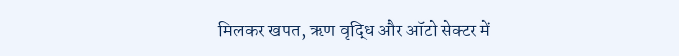मिलकर खपत, ऋण वृद्धि और ऑटो सेक्टर में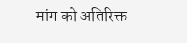मांग को अतिरिक्त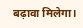बढ़ावा मिलेगा।